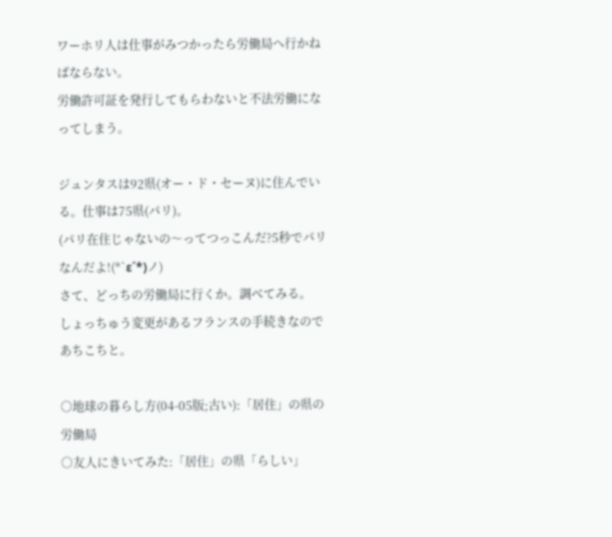ワーホリ人は仕事がみつかったら労働局へ行かねばならない。
労働許可証を発行してもらわないと不法労働になってしまう。

ジュンタスは92県(オー・ド・セーヌ)に住んでいる。仕事は75県(パリ)。
(パリ在住じゃないの〜ってつっこんだ?5秒でパリなんだよ!(*`ε´*)ノ)
さて、どっちの労働局に行くか。調べてみる。
しょっちゅう変更があるフランスの手続きなのであちこちと。

○地球の暮らし方(04-05版;古い):「居住」の県の労働局
○友人にきいてみた:「居住」の県「らしい」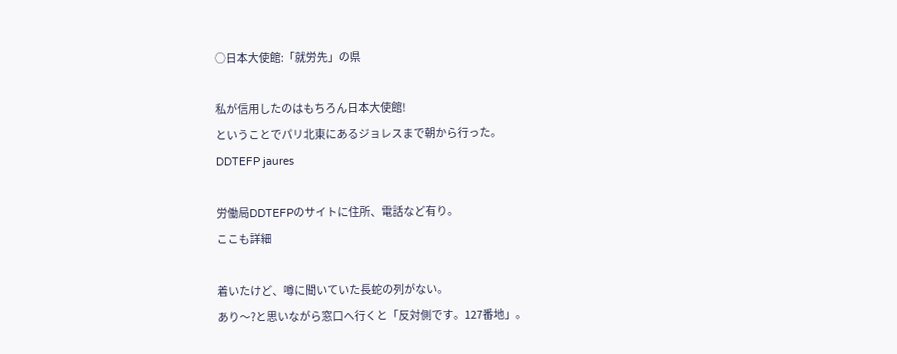○日本大使館:「就労先」の県

私が信用したのはもちろん日本大使館!
ということでパリ北東にあるジョレスまで朝から行った。
DDTEFP jaures

労働局DDTEFPのサイトに住所、電話など有り。
ここも詳細

着いたけど、噂に聞いていた長蛇の列がない。
あり〜?と思いながら窓口へ行くと「反対側です。127番地」。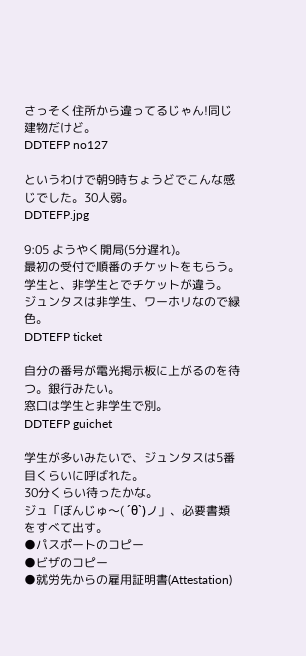さっそく住所から違ってるじゃん!同じ建物だけど。
DDTEFP no127

というわけで朝9時ちょうどでこんな感じでした。30人弱。
DDTEFP.jpg

9:05 ようやく開局(5分遅れ)。
最初の受付で順番のチケットをもらう。
学生と、非学生とでチケットが違う。
ジュンタスは非学生、ワーホリなので緑色。
DDTEFP ticket

自分の番号が電光掲示板に上がるのを待つ。銀行みたい。
窓口は学生と非学生で別。
DDTEFP guichet

学生が多いみたいで、ジュンタスは5番目くらいに呼ばれた。
30分くらい待ったかな。
ジュ「ぼんじゅ〜( ´θ`)ノ」、必要書類をすべて出す。
●パスポートのコピー
●ビザのコピー
●就労先からの雇用証明書(Attestation)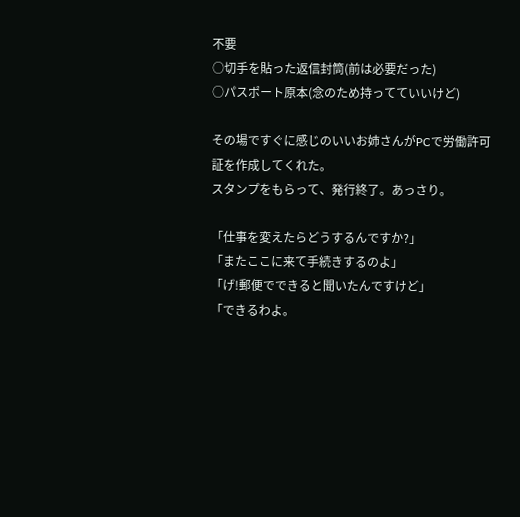不要
○切手を貼った返信封筒(前は必要だった)
○パスポート原本(念のため持ってていいけど)

その場ですぐに感じのいいお姉さんがPCで労働許可証を作成してくれた。
スタンプをもらって、発行終了。あっさり。

「仕事を変えたらどうするんですか?」
「またここに来て手続きするのよ」
「げ!郵便でできると聞いたんですけど」
「できるわよ。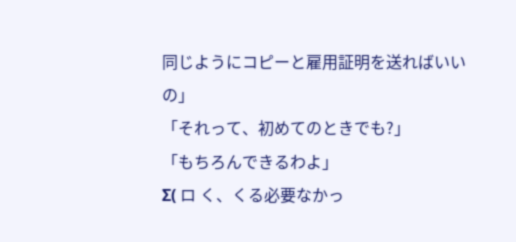同じようにコピーと雇用証明を送ればいいの」
「それって、初めてのときでも?」
「もちろんできるわよ」
Σ( ロ く、くる必要なかっ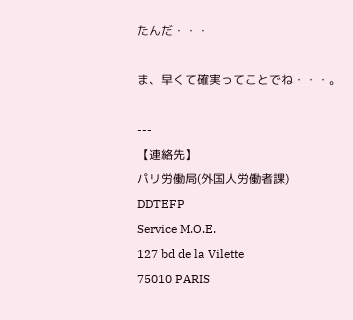たんだ・・・

ま、早くて確実ってことでね・・・。

---
【連絡先】
パリ労働局(外国人労働者課)
DDTEFP
Service M.O.E.
127 bd de la Vilette
75010 PARIS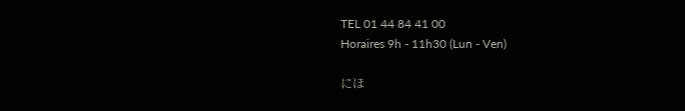TEL 01 44 84 41 00
Horaires 9h - 11h30 (Lun - Ven)

にほ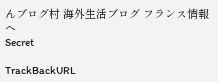んブログ村 海外生活ブログ フランス情報へ
Secret

TrackBackURL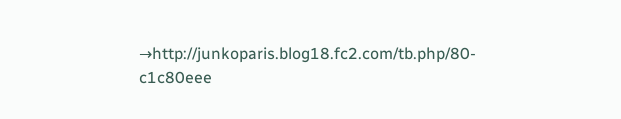→http://junkoparis.blog18.fc2.com/tb.php/80-c1c80eee